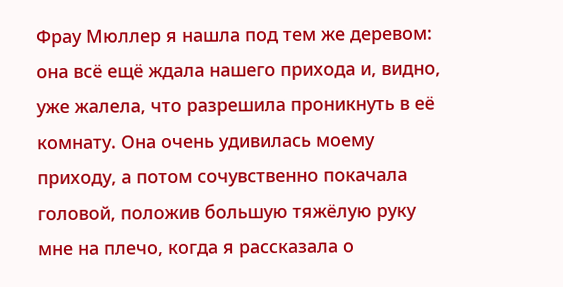Фрау Мюллер я нашла под тем же деревом: она всё ещё ждала нашего прихода и, видно, уже жалела, что разрешила проникнуть в её комнату. Она очень удивилась моему приходу, а потом сочувственно покачала головой, положив большую тяжёлую руку мне на плечо, когда я рассказала о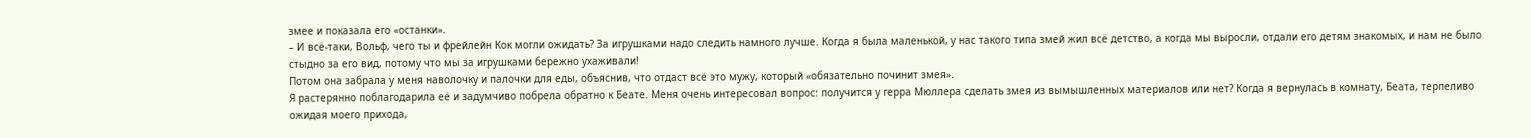змее и показала его «останки».
– И всё-таки, Вольф, чего ты и фрейлейн Кок могли ожидать? За игрушками надо следить намного лучше. Когда я была маленькой, у нас такого типа змей жил всё детство, а когда мы выросли, отдали его детям знакомых, и нам не было стыдно за его вид, потому что мы за игрушками бережно ухаживали!
Потом она забрала у меня наволочку и палочки для еды, объяснив, что отдаст всё это мужу, который «обязательно починит змея».
Я растерянно поблагодарила её и задумчиво побрела обратно к Беате. Меня очень интересовал вопрос: получится у герра Мюллера сделать змея из вымышленных материалов или нет? Когда я вернулась в комнату, Беата, терпеливо ожидая моего прихода,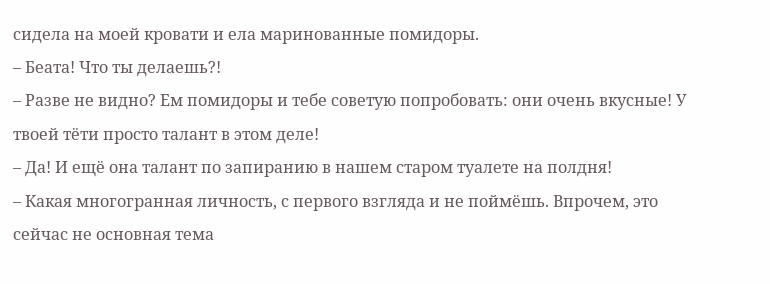сидела на моей кровати и ела маринованные помидоры.
– Беата! Что ты делаешь?!
– Разве не видно? Ем помидоры и тебе советую попробовать: они очень вкусные! У твоей тёти просто талант в этом деле!
– Да! И ещё она талант по запиранию в нашем старом туалете на полдня!
– Какая многогранная личность, с первого взгляда и не поймёшь. Впрочем, это сейчас не основная тема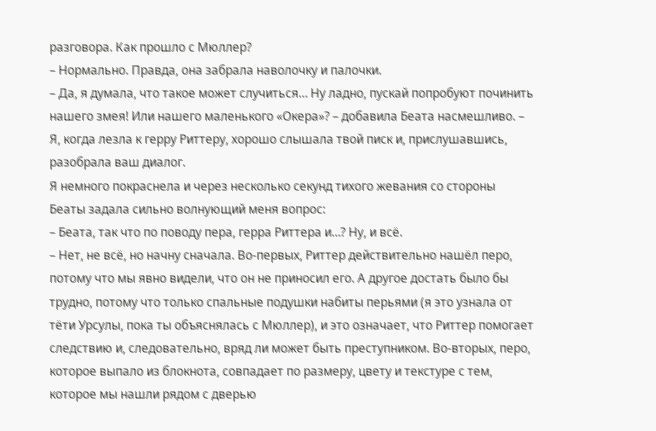разговора. Как прошло с Мюллер?
– Нормально. Правда, она забрала наволочку и палочки.
– Да, я думала, что такое может случиться… Ну ладно, пускай попробуют починить нашего змея! Или нашего маленького «Окера»? – добавила Беата насмешливо. – Я, когда лезла к герру Риттеру, хорошо слышала твой писк и, прислушавшись, разобрала ваш диалог.
Я немного покраснела и через несколько секунд тихого жевания со стороны Беаты задала сильно волнующий меня вопрос:
– Беата, так что по поводу пера, герра Риттера и…? Ну, и всё.
– Нет, не всё, но начну сначала. Во-первых, Риттер действительно нашёл перо, потому что мы явно видели, что он не приносил его. А другое достать было бы трудно, потому что только спальные подушки набиты перьями (я это узнала от тёти Урсулы, пока ты объяснялась с Мюллер), и это означает, что Риттер помогает следствию и, следовательно, вряд ли может быть преступником. Во-вторых, перо, которое выпало из блокнота, совпадает по размеру, цвету и текстуре с тем, которое мы нашли рядом с дверью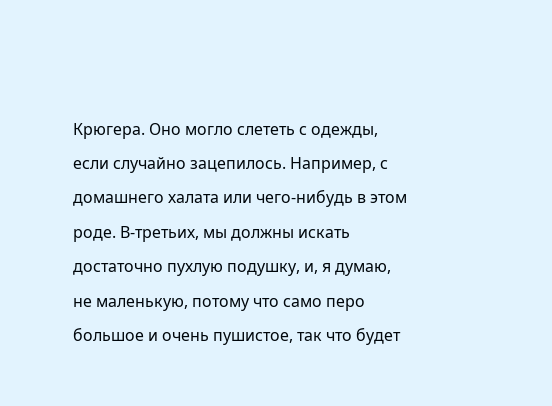Крюгера. Оно могло слететь с одежды, если случайно зацепилось. Например, с домашнего халата или чего-нибудь в этом роде. В-третьих, мы должны искать достаточно пухлую подушку, и, я думаю, не маленькую, потому что само перо большое и очень пушистое, так что будет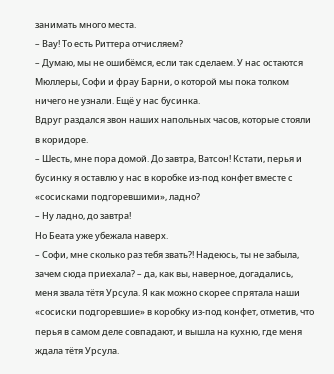занимать много места.
– Вау! То есть Риттера отчисляем?
– Думаю, мы не ошибёмся, если так сделаем. У нас остаются Мюллеры, Софи и фрау Барни, о которой мы пока толком ничего не узнали. Ещё у нас бусинка.
Вдруг раздался звон наших напольных часов, которые стояли в коридоре.
– Шесть, мне пора домой. До завтра, Ватсон! Кстати, перья и бусинку я оставлю у нас в коробке из-под конфет вместе с «сосисками подгоревшими», ладно?
– Ну ладно, до завтра!
Но Беата уже убежала наверх.
– Софи, мне сколько раз тебя звать?! Надеюсь, ты не забыла, зачем сюда приехала? – да, как вы, наверное, догадались, меня звала тётя Урсула. Я как можно скорее спрятала наши «сосиски подгоревшие» в коробку из-под конфет, отметив, что перья в самом деле совпадают, и вышла на кухню, где меня ждала тётя Урсула.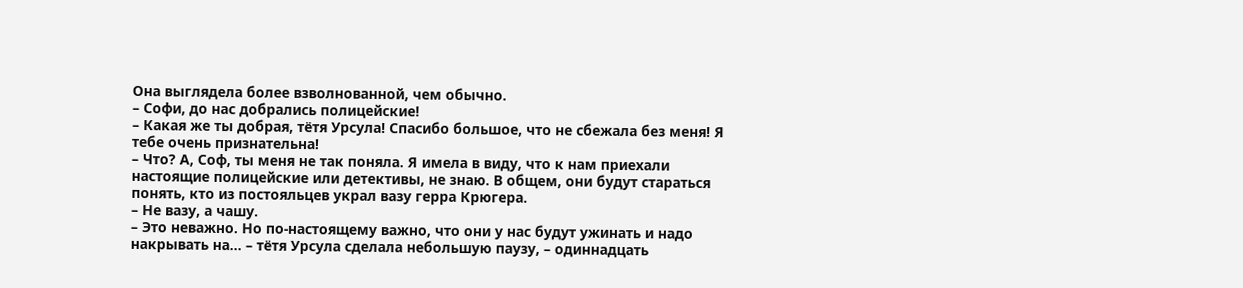Она выглядела более взволнованной, чем обычно.
– Софи, до нас добрались полицейские!
– Какая же ты добрая, тётя Урсула! Спасибо большое, что не сбежала без меня! Я тебе очень признательна!
– Что? А, Соф, ты меня не так поняла. Я имела в виду, что к нам приехали настоящие полицейские или детективы, не знаю. В общем, они будут стараться понять, кто из постояльцев украл вазу герра Крюгера.
– Не вазу, а чашу.
– Это неважно. Но по-настоящему важно, что они у нас будут ужинать и надо накрывать на… – тётя Урсула сделала небольшую паузу, – одиннадцать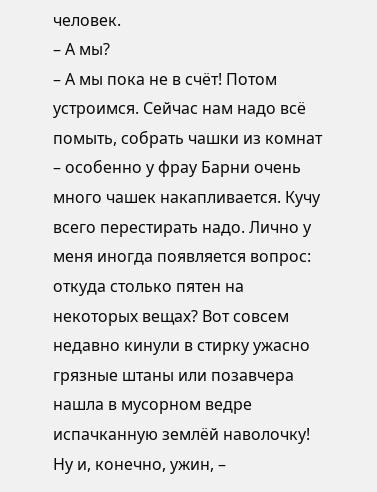человек.
– А мы?
– А мы пока не в счёт! Потом устроимся. Сейчас нам надо всё помыть, собрать чашки из комнат – особенно у фрау Барни очень много чашек накапливается. Кучу всего перестирать надо. Лично у меня иногда появляется вопрос: откуда столько пятен на некоторых вещах? Вот совсем недавно кинули в стирку ужасно грязные штаны или позавчера нашла в мусорном ведре испачканную землёй наволочку! Ну и, конечно, ужин, –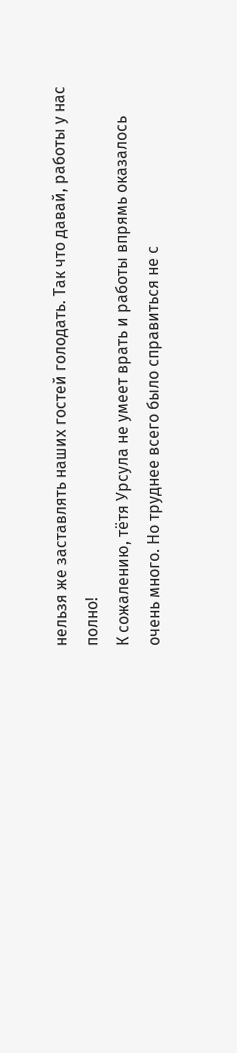нельзя же заставлять наших гостей голодать. Так что давай, работы у нас полно!
К сожалению, тётя Урсула не умеет врать и работы впрямь оказалось очень много. Но труднее всего было справиться не с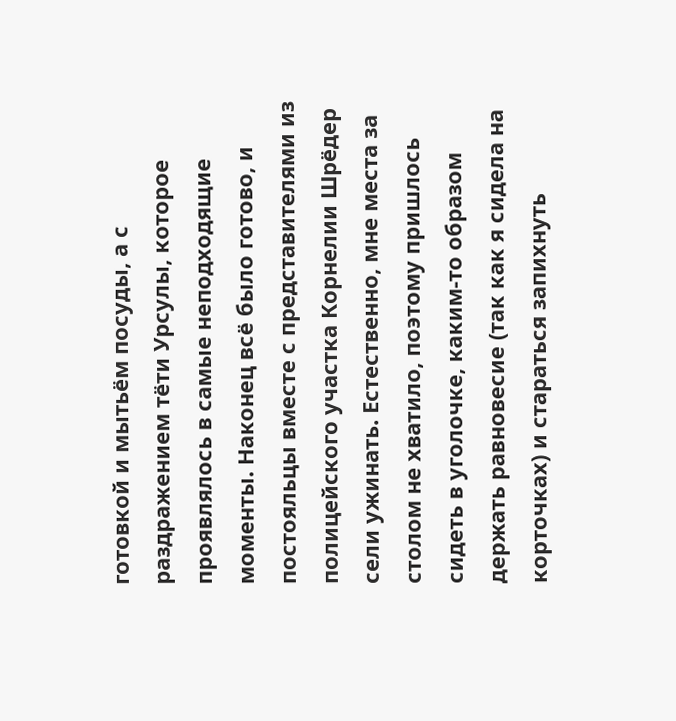готовкой и мытьём посуды, а с раздражением тёти Урсулы, которое проявлялось в самые неподходящие моменты. Наконец всё было готово, и постояльцы вместе с представителями из полицейского участка Корнелии Шрёдер сели ужинать. Естественно, мне места за столом не хватило, поэтому пришлось сидеть в уголочке, каким-то образом держать равновесие (так как я сидела на корточках) и стараться запихнуть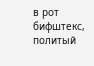в рот бифштекс, политый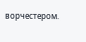ворчестером.